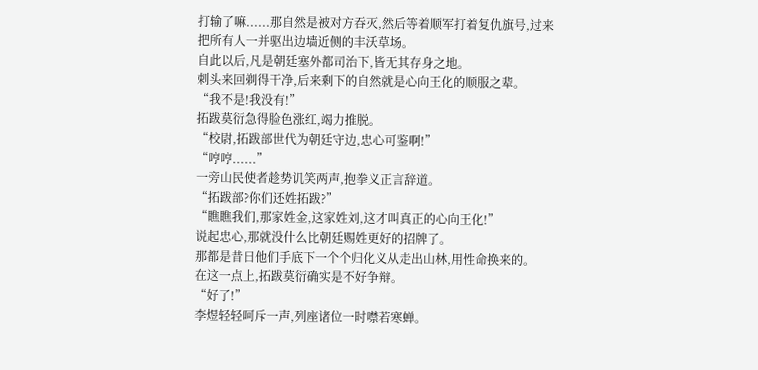打输了嘛......那自然是被对方吞灭,然后等着顺军打着复仇旗号,过来把所有人一并驱出边墙近侧的丰沃草场。
自此以后,凡是朝廷塞外都司治下,皆无其存身之地。
刺头来回剃得干净,后来剩下的自然就是心向王化的顺服之辈。
“我不是!我没有!”
拓跋莫衍急得脸色涨红,竭力推脱。
“校尉,拓跋部世代为朝廷守边,忠心可鉴啊!”
“哼哼......”
一旁山民使者趁势讥笑两声,抱拳义正言辞道。
“拓跋部?你们还姓拓跋?”
“瞧瞧我们,那家姓金,这家姓刘,这才叫真正的心向王化!”
说起忠心,那就没什么比朝廷赐姓更好的招牌了。
那都是昔日他们手底下一个个归化义从走出山林,用性命换来的。
在这一点上,拓跋莫衍确实是不好争辩。
“好了!”
李煜轻轻呵斥一声,列座诸位一时噤若寒蝉。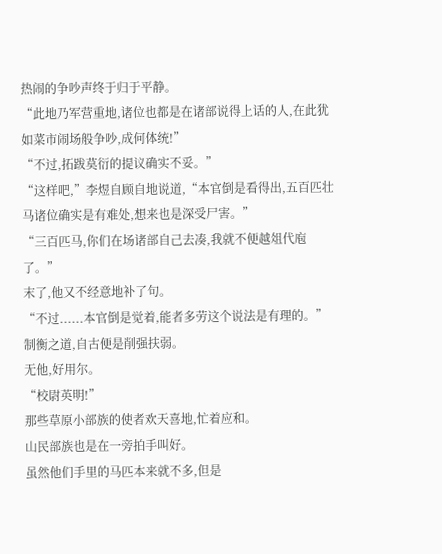热闹的争吵声终于归于平静。
“此地乃军营重地,诸位也都是在诸部说得上话的人,在此犹如菜市闹场般争吵,成何体统!”
“不过,拓跋莫衍的提议确实不妥。”
“这样吧,”李煜自顾自地说道,“本官倒是看得出,五百匹壮马诸位确实是有难处,想来也是深受尸害。”
“三百匹马,你们在场诸部自己去凑,我就不便越俎代庖了。”
末了,他又不经意地补了句。
“不过......本官倒是觉着,能者多劳这个说法是有理的。”
制衡之道,自古便是削强扶弱。
无他,好用尔。
“校尉英明!”
那些草原小部族的使者欢天喜地,忙着应和。
山民部族也是在一旁拍手叫好。
虽然他们手里的马匹本来就不多,但是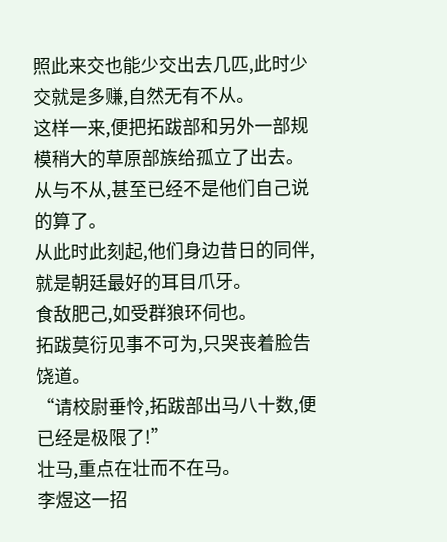照此来交也能少交出去几匹,此时少交就是多赚,自然无有不从。
这样一来,便把拓跋部和另外一部规模稍大的草原部族给孤立了出去。
从与不从,甚至已经不是他们自己说的算了。
从此时此刻起,他们身边昔日的同伴,就是朝廷最好的耳目爪牙。
食敌肥己,如受群狼环伺也。
拓跋莫衍见事不可为,只哭丧着脸告饶道。
“请校尉垂怜,拓跋部出马八十数,便已经是极限了!”
壮马,重点在壮而不在马。
李煜这一招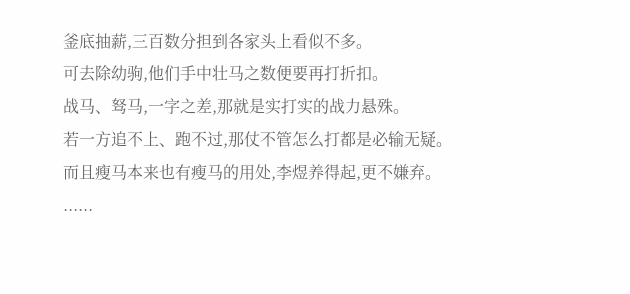釜底抽薪,三百数分担到各家头上看似不多。
可去除幼驹,他们手中壮马之数便要再打折扣。
战马、驽马,一字之差,那就是实打实的战力悬殊。
若一方追不上、跑不过,那仗不管怎么打都是必输无疑。
而且瘦马本来也有瘦马的用处,李煜养得起,更不嫌弃。
......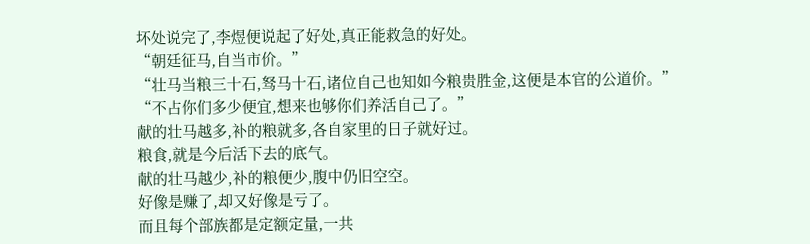坏处说完了,李煜便说起了好处,真正能救急的好处。
“朝廷征马,自当市价。”
“壮马当粮三十石,驽马十石,诸位自己也知如今粮贵胜金,这便是本官的公道价。”
“不占你们多少便宜,想来也够你们养活自己了。”
献的壮马越多,补的粮就多,各自家里的日子就好过。
粮食,就是今后活下去的底气。
献的壮马越少,补的粮便少,腹中仍旧空空。
好像是赚了,却又好像是亏了。
而且每个部族都是定额定量,一共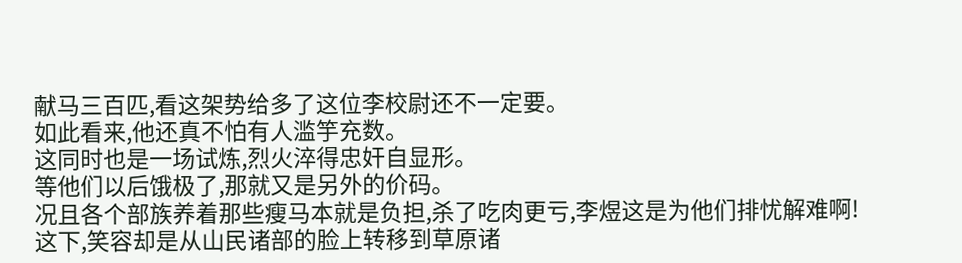献马三百匹,看这架势给多了这位李校尉还不一定要。
如此看来,他还真不怕有人滥竽充数。
这同时也是一场试炼,烈火淬得忠奸自显形。
等他们以后饿极了,那就又是另外的价码。
况且各个部族养着那些瘦马本就是负担,杀了吃肉更亏,李煜这是为他们排忧解难啊!
这下,笑容却是从山民诸部的脸上转移到草原诸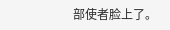部使者脸上了。